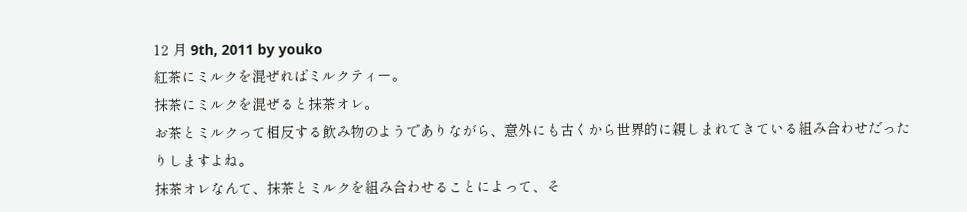12 月 9th, 2011 by youko
紅茶にミルクを混ぜればミルクティー。
抹茶にミルクを混ぜると抹茶オレ。
お茶とミルクって相反する飲み物のようでありながら、意外にも古くから世界的に親しまれてきている組み合わせだったりしますよね。
抹茶オレなんて、抹茶とミルクを組み合わせることによって、そ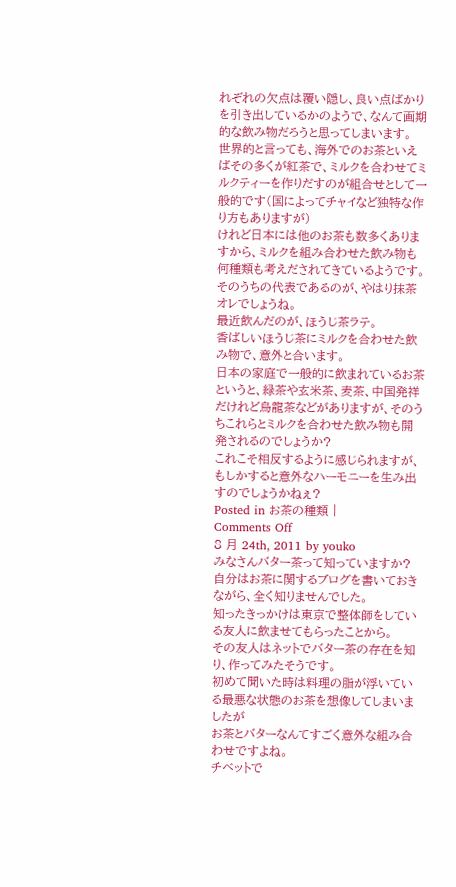れぞれの欠点は覆い隠し、良い点ばかりを引き出しているかのようで、なんて画期的な飲み物だろうと思ってしまいます。
世界的と言っても、海外でのお茶といえばその多くが紅茶で、ミルクを合わせてミルクティーを作りだすのが組合せとして一般的です(国によってチャイなど独特な作り方もありますが)
けれど日本には他のお茶も数多くありますから、ミルクを組み合わせた飲み物も何種類も考えだされてきているようです。
そのうちの代表であるのが、やはり抹茶オレでしょうね。
最近飲んだのが、ほうじ茶ラテ。
香ばしいほうじ茶にミルクを合わせた飲み物で、意外と合います。
日本の家庭で一般的に飲まれているお茶というと、緑茶や玄米茶、麦茶、中国発祥だけれど烏龍茶などがありますが、そのうちこれらとミルクを合わせた飲み物も開発されるのでしょうか?
これこそ相反するように感じられますが、もしかすると意外なハーモニーを生み出すのでしょうかねぇ?
Posted in お茶の種類 |
Comments Off
8 月 24th, 2011 by youko
みなさんバター茶って知っていますか?
自分はお茶に関するブログを書いておきながら、全く知りませんでした。
知ったきっかけは東京で整体師をしている友人に飲ませてもらったことから。
その友人はネットでバター茶の存在を知り、作ってみたそうです。
初めて聞いた時は料理の脂が浮いている最悪な状態のお茶を想像してしまいましたが
お茶とバターなんてすごく意外な組み合わせですよね。
チベットで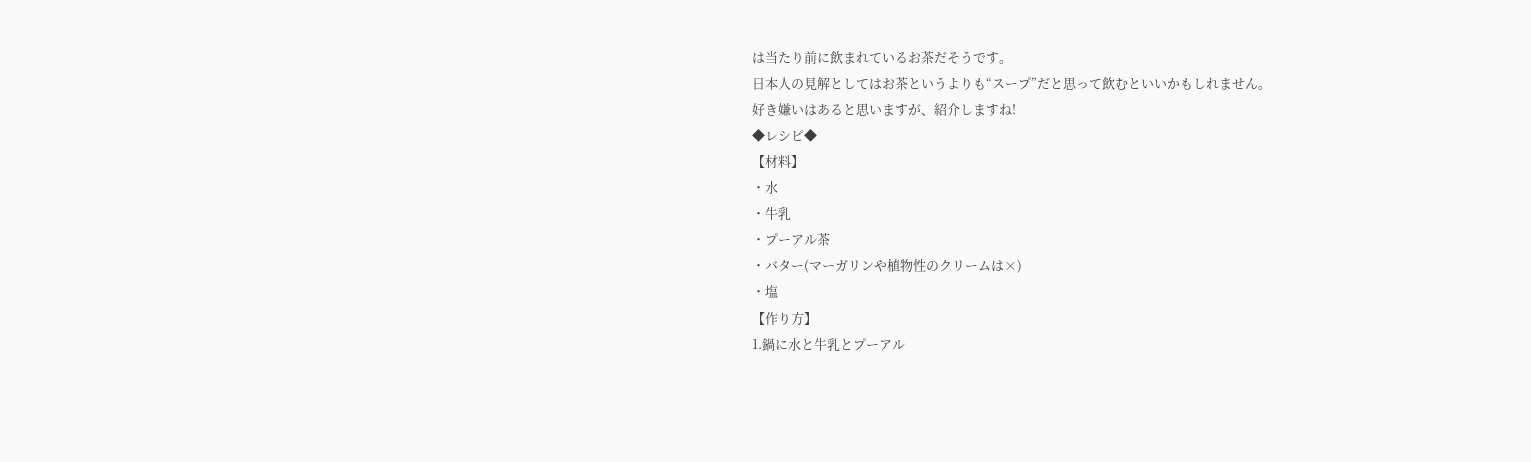は当たり前に飲まれているお茶だそうです。
日本人の見解としてはお茶というよりも“スープ”だと思って飲むといいかもしれません。
好き嫌いはあると思いますが、紹介しますね!
◆レシピ◆
【材料】
・水
・牛乳
・プーアル茶
・バター(マーガリンや植物性のクリームは×)
・塩
【作り方】
1.鍋に水と牛乳とプーアル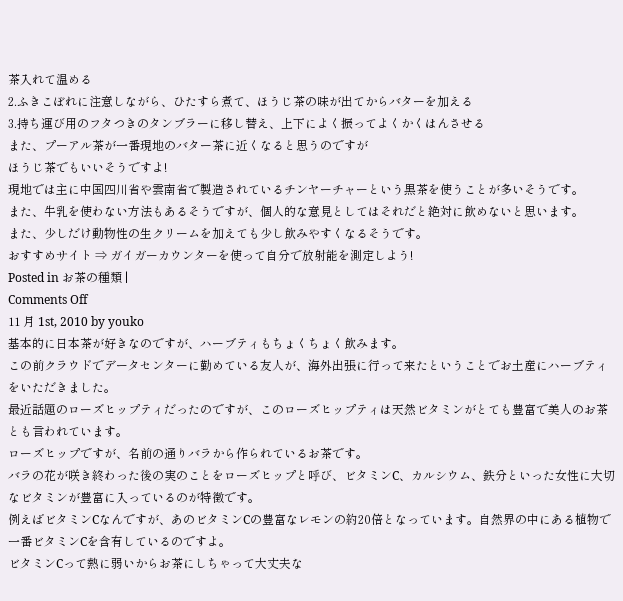茶入れて温める
2.ふきこぼれに注意しながら、ひたすら煮て、ほうじ茶の味が出てからバターを加える
3.持ち運び用のフタつきのタンブラーに移し替え、上下によく振ってよくかくはんさせる
また、プーアル茶が一番現地のバター茶に近くなると思うのですが
ほうじ茶でもいいそうですよ!
現地では主に中国四川省や雲南省で製造されているチンヤーチャーという黒茶を使うことが多いそうです。
また、牛乳を使わない方法もあるそうですが、個人的な意見としてはそれだと絶対に飲めないと思います。
また、少しだけ動物性の生クリームを加えても少し飲みやすくなるそうです。
おすすめサイト ⇒ ガイガーカウンターを使って自分で放射能を測定しよう!
Posted in お茶の種類 |
Comments Off
11 月 1st, 2010 by youko
基本的に日本茶が好きなのですが、ハーブティもちょくちょく飲みます。
この前クラウドでデータセンターに勤めている友人が、海外出張に行って来たということでお土産にハーブティをいただきました。
最近話題のローズヒップティだったのですが、このローズヒップティは天然ビタミンがとても豊富で美人のお茶とも言われています。
ローズヒップですが、名前の通りバラから作られているお茶です。
バラの花が咲き終わった後の実のことをローズヒップと呼び、ビタミンC、カルシウム、鉄分といった女性に大切なビタミンが豊富に入っているのが特徴です。
例えばビタミンCなんですが、あのビタミンCの豊富なレモンの約20倍となっています。自然界の中にある植物で一番ビタミンCを含有しているのですよ。
ビタミンCって熱に弱いからお茶にしちゃって大丈夫な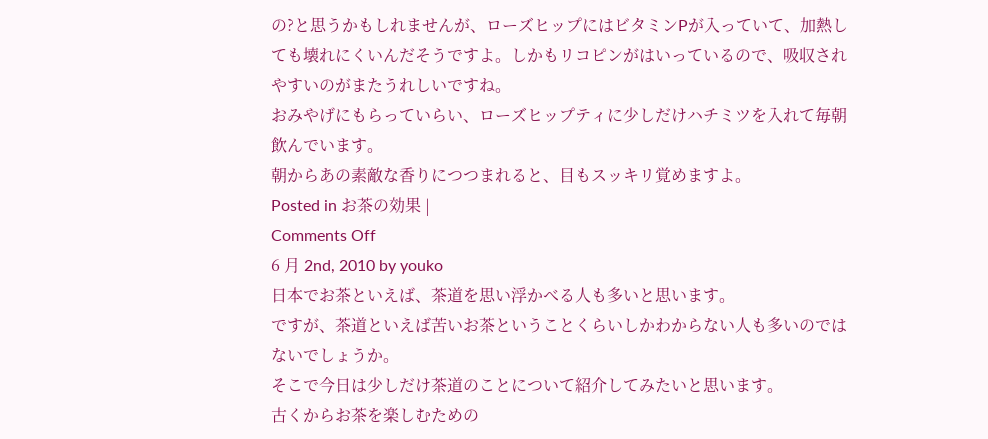の?と思うかもしれませんが、ローズヒップにはビタミンPが入っていて、加熱しても壊れにくいんだそうですよ。しかもリコピンがはいっているので、吸収されやすいのがまたうれしいですね。
おみやげにもらっていらい、ローズヒップティに少しだけハチミツを入れて毎朝飲んでいます。
朝からあの素敵な香りにつつまれると、目もスッキリ覚めますよ。
Posted in お茶の効果 |
Comments Off
6 月 2nd, 2010 by youko
日本でお茶といえば、茶道を思い浮かべる人も多いと思います。
ですが、茶道といえば苦いお茶ということくらいしかわからない人も多いのではないでしょうか。
そこで今日は少しだけ茶道のことについて紹介してみたいと思います。
古くからお茶を楽しむための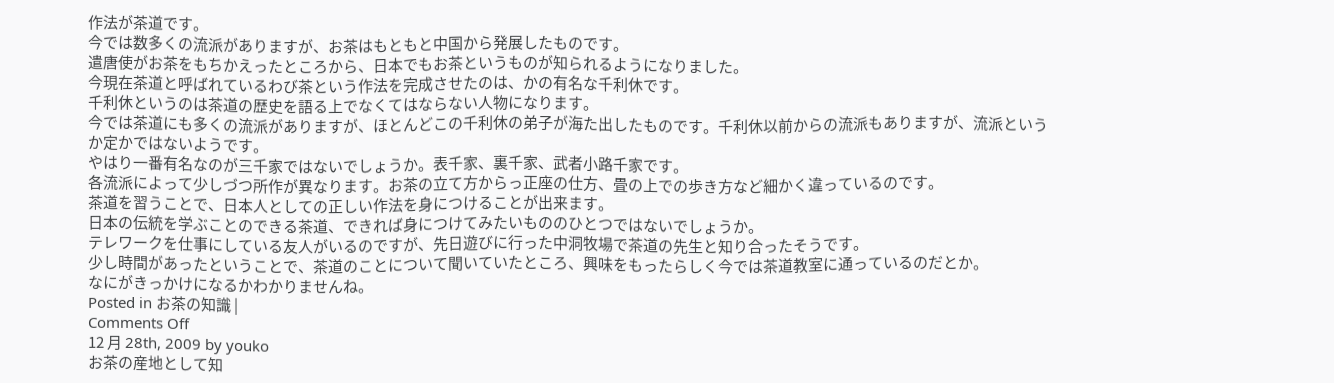作法が茶道です。
今では数多くの流派がありますが、お茶はもともと中国から発展したものです。
遣唐使がお茶をもちかえったところから、日本でもお茶というものが知られるようになりました。
今現在茶道と呼ばれているわび茶という作法を完成させたのは、かの有名な千利休です。
千利休というのは茶道の歴史を語る上でなくてはならない人物になります。
今では茶道にも多くの流派がありますが、ほとんどこの千利休の弟子が海た出したものです。千利休以前からの流派もありますが、流派というか定かではないようです。
やはり一番有名なのが三千家ではないでしょうか。表千家、裏千家、武者小路千家です。
各流派によって少しづつ所作が異なります。お茶の立て方からっ正座の仕方、畳の上での歩き方など細かく違っているのです。
茶道を習うことで、日本人としての正しい作法を身につけることが出来ます。
日本の伝統を学ぶことのできる茶道、できれば身につけてみたいもののひとつではないでしょうか。
テレワークを仕事にしている友人がいるのですが、先日遊びに行った中洞牧場で茶道の先生と知り合ったそうです。
少し時間があったということで、茶道のことについて聞いていたところ、興味をもったらしく今では茶道教室に通っているのだとか。
なにがきっかけになるかわかりませんね。
Posted in お茶の知識 |
Comments Off
12 月 28th, 2009 by youko
お茶の産地として知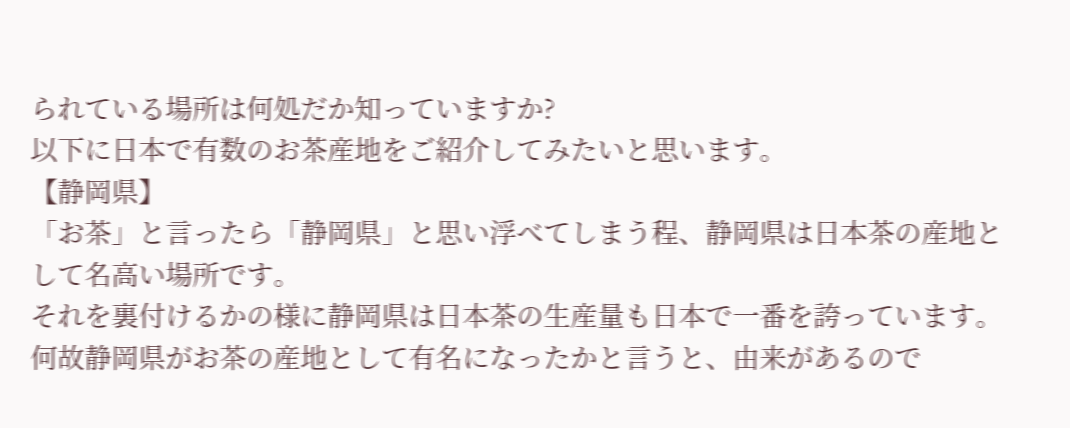られている場所は何処だか知っていますか?
以下に日本で有数のお茶産地をご紹介してみたいと思います。
【静岡県】
「お茶」と言ったら「静岡県」と思い浮べてしまう程、静岡県は日本茶の産地として名高い場所です。
それを裏付けるかの様に静岡県は日本茶の生産量も日本で一番を誇っています。
何故静岡県がお茶の産地として有名になったかと言うと、由来があるので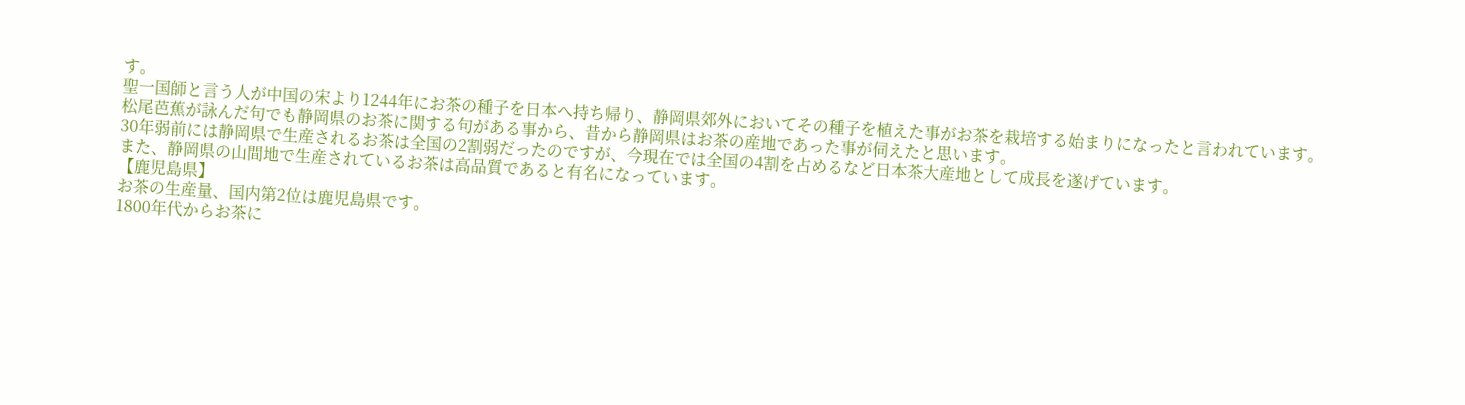す。
聖一国師と言う人が中国の宋より1244年にお茶の種子を日本へ持ち帰り、静岡県郊外においてその種子を植えた事がお茶を栽培する始まりになったと言われています。
松尾芭蕉が詠んだ句でも静岡県のお茶に関する句がある事から、昔から静岡県はお茶の産地であった事が伺えたと思います。
30年弱前には静岡県で生産されるお茶は全国の2割弱だったのですが、今現在では全国の4割を占めるなど日本茶大産地として成長を遂げています。
また、静岡県の山間地で生産されているお茶は高品質であると有名になっています。
【鹿児島県】
お茶の生産量、国内第2位は鹿児島県です。
1800年代からお茶に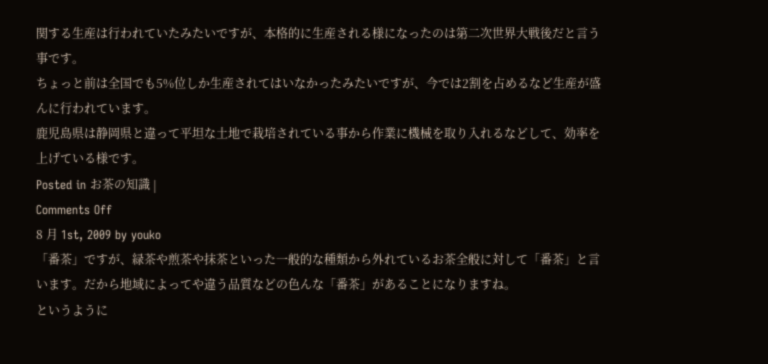関する生産は行われていたみたいですが、本格的に生産される様になったのは第二次世界大戦後だと言う事です。
ちょっと前は全国でも5%位しか生産されてはいなかったみたいですが、今では2割を占めるなど生産が盛んに行われています。
鹿児島県は静岡県と違って平坦な土地で栽培されている事から作業に機械を取り入れるなどして、効率を上げている様です。
Posted in お茶の知識 |
Comments Off
8 月 1st, 2009 by youko
「番茶」ですが、緑茶や煎茶や抹茶といった一般的な種類から外れているお茶全般に対して「番茶」と言います。だから地域によってや違う品質などの色んな「番茶」があることになりますね。
というように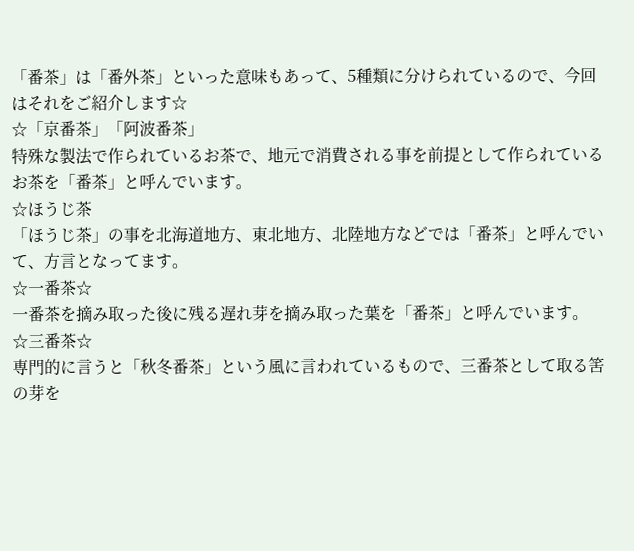「番茶」は「番外茶」といった意味もあって、5種類に分けられているので、今回はそれをご紹介します☆
☆「京番茶」「阿波番茶」
特殊な製法で作られているお茶で、地元で消費される事を前提として作られているお茶を「番茶」と呼んでいます。
☆ほうじ茶
「ほうじ茶」の事を北海道地方、東北地方、北陸地方などでは「番茶」と呼んでいて、方言となってます。
☆一番茶☆
一番茶を摘み取った後に残る遅れ芽を摘み取った葉を「番茶」と呼んでいます。
☆三番茶☆
専門的に言うと「秋冬番茶」という風に言われているもので、三番茶として取る筈の芽を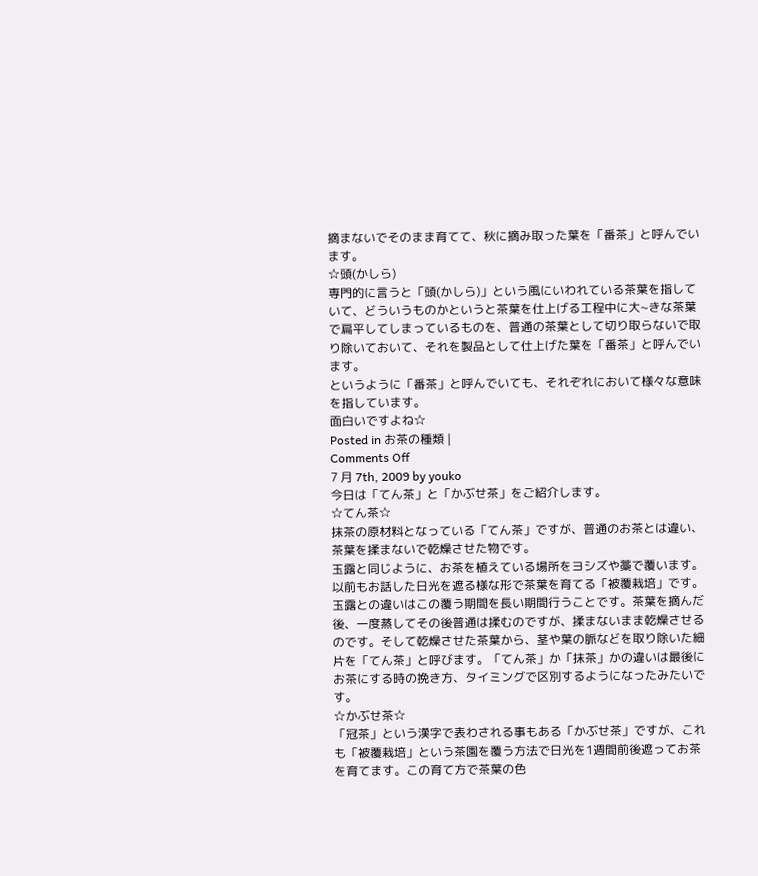摘まないでそのまま育てて、秋に摘み取った葉を「番茶」と呼んでいます。
☆頭(かしら)
専門的に言うと「頭(かしら)」という風にいわれている茶葉を指していて、どういうものかというと茶葉を仕上げる工程中に大~きな茶葉で扁平してしまっているものを、普通の茶葉として切り取らないで取り除いておいて、それを製品として仕上げた葉を「番茶」と呼んでいます。
というように「番茶」と呼んでいても、それぞれにおいて様々な意味を指しています。
面白いですよね☆
Posted in お茶の種類 |
Comments Off
7 月 7th, 2009 by youko
今日は「てん茶」と「かぶせ茶」をご紹介します。
☆てん茶☆
抹茶の原材料となっている「てん茶」ですが、普通のお茶とは違い、茶葉を揉まないで乾燥させた物です。
玉露と同じように、お茶を植えている場所をヨシズや藁で覆います。以前もお話した日光を遮る様な形で茶葉を育てる「被覆栽培」です。
玉露との違いはこの覆う期間を長い期間行うことです。茶葉を摘んだ後、一度蒸してその後普通は揉むのですが、揉まないまま乾燥させるのです。そして乾燥させた茶葉から、茎や葉の脈などを取り除いた細片を「てん茶」と呼びます。「てん茶」か「抹茶」かの違いは最後にお茶にする時の挽き方、タイミングで区別するようになったみたいです。
☆かぶせ茶☆
「冠茶」という漢字で表わされる事もある「かぶせ茶」ですが、これも「被覆栽培」という茶園を覆う方法で日光を1週間前後遮ってお茶を育てます。この育て方で茶葉の色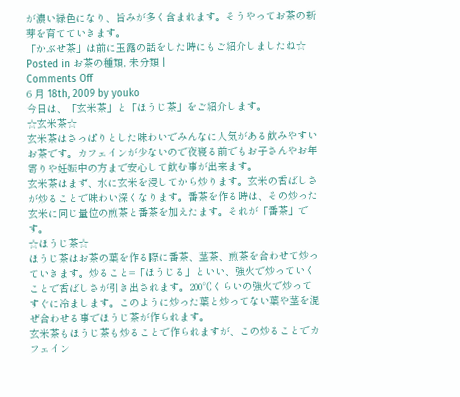が濃い緑色になり、旨みが多く含まれます。そうやってお茶の新芽を育てていきます。
「かぶせ茶」は前に玉露の話をした時にもご紹介しましたね☆
Posted in お茶の種類, 未分類 |
Comments Off
6 月 18th, 2009 by youko
今日は、「玄米茶」と「ほうじ茶」をご紹介します。
☆玄米茶☆
玄米茶はさっぱりとした味わいでみんなに人気がある飲みやすいお茶です。カフェインが少ないので夜寝る前でもお子さんやお年寄りや妊娠中の方まで安心して飲む事が出来ます。
玄米茶はまず、水に玄米を浸してから炒ります。玄米の香ばしさが炒ることで味わい深くなります。番茶を作る時は、その炒った玄米に同じ量位の煎茶と番茶を加えたます。それが「番茶」です。
☆ほうじ茶☆
ほうじ茶はお茶の葉を作る際に番茶、茎茶、煎茶を合わせて炒っていきます。炒ること=「ほうじる」といい、強火で炒っていくことで香ばしさが引き出されます。200℃くらいの強火で炒ってすぐに冷まします。このように炒った葉と炒ってない葉や茎を混ぜ合わせる事でほうじ茶が作られます。
玄米茶もほうじ茶も炒ることで作られますが、この炒ることでカフェイン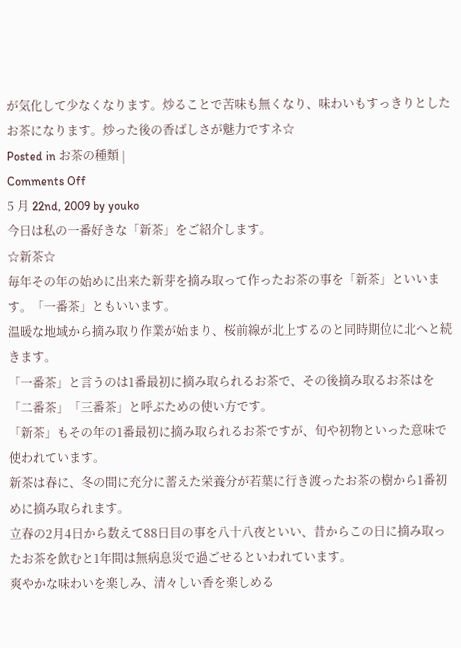が気化して少なくなります。炒ることで苦味も無くなり、味わいもすっきりとしたお茶になります。炒った後の香ばしさが魅力ですネ☆
Posted in お茶の種類 |
Comments Off
5 月 22nd, 2009 by youko
今日は私の一番好きな「新茶」をご紹介します。
☆新茶☆
毎年その年の始めに出来た新芽を摘み取って作ったお茶の事を「新茶」といいます。「一番茶」ともいいます。
温暖な地域から摘み取り作業が始まり、桜前線が北上するのと同時期位に北へと続きます。
「一番茶」と言うのは1番最初に摘み取られるお茶で、その後摘み取るお茶はを「二番茶」「三番茶」と呼ぶための使い方です。
「新茶」もその年の1番最初に摘み取られるお茶ですが、旬や初物といった意味で使われています。
新茶は春に、冬の間に充分に蓄えた栄養分が若葉に行き渡ったお茶の樹から1番初めに摘み取られます。
立春の2月4日から数えて88日目の事を八十八夜といい、昔からこの日に摘み取ったお茶を飲むと1年間は無病息災で過ごせるといわれています。
爽やかな味わいを楽しみ、清々しい香を楽しめる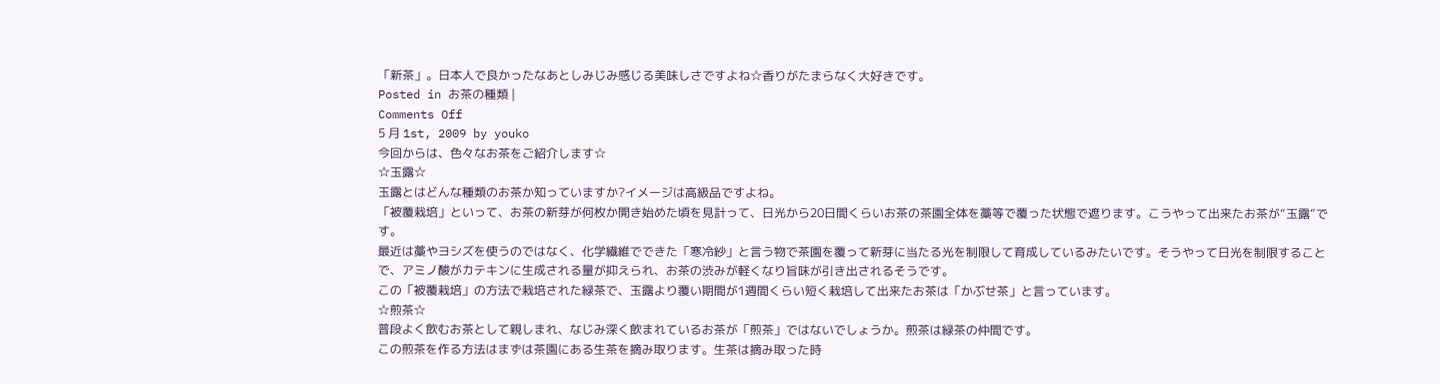「新茶」。日本人で良かったなあとしみじみ感じる美味しさですよね☆香りがたまらなく大好きです。
Posted in お茶の種類 |
Comments Off
5 月 1st, 2009 by youko
今回からは、色々なお茶をご紹介します☆
☆玉露☆
玉露とはどんな種類のお茶か知っていますか?イメージは高級品ですよね。
「被覆栽培」といって、お茶の新芽が何枚か開き始めた頃を見計って、日光から20日間くらいお茶の茶園全体を藁等で覆った状態で遮ります。こうやって出来たお茶が“玉露”です。
最近は藁やヨシズを使うのではなく、化学繊維でできた「寒冷紗」と言う物で茶園を覆って新芽に当たる光を制限して育成しているみたいです。そうやって日光を制限することで、アミノ酸がカテキンに生成される量が抑えられ、お茶の渋みが軽くなり旨味が引き出されるそうです。
この「被覆栽培」の方法で栽培された緑茶で、玉露より覆い期間が1週間くらい短く栽培して出来たお茶は「かぶせ茶」と言っています。
☆煎茶☆
普段よく飲むお茶として親しまれ、なじみ深く飲まれているお茶が「煎茶」ではないでしょうか。煎茶は緑茶の仲間です。
この煎茶を作る方法はまずは茶園にある生茶を摘み取ります。生茶は摘み取った時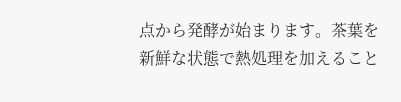点から発酵が始まります。茶葉を新鮮な状態で熱処理を加えること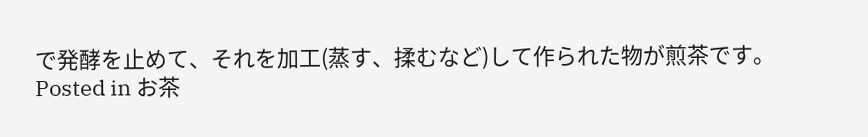で発酵を止めて、それを加工(蒸す、揉むなど)して作られた物が煎茶です。
Posted in お茶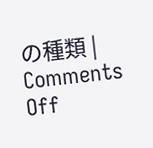の種類 |
Comments Off